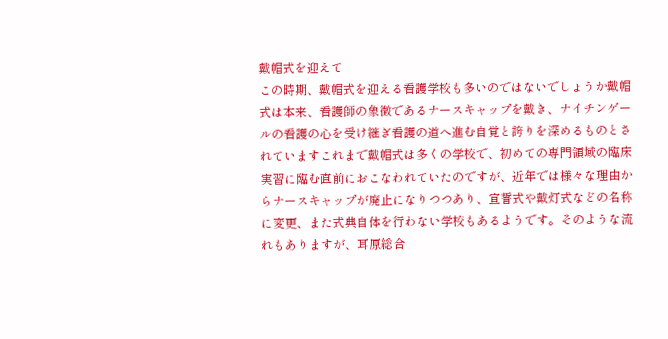戴帽式を迎えて
この時期、戴帽式を迎える看護学校も多いのではないでしょうか戴帽式は本来、看護師の象徴であるナースキャップを戴き、ナイチンゲールの看護の心を受け継ぎ看護の道へ進む自覚と誇りを深めるものとされていますこれまで戴帽式は多くの学校で、初めての専門領域の臨床実習に臨む直前におこなわれていたのですが、近年では様々な理由からナースキャップが廃止になりつつあり、宣誓式や戴灯式などの名称に変更、また式典自体を行わない学校もあるようです。そのような流れもありますが、耳原総合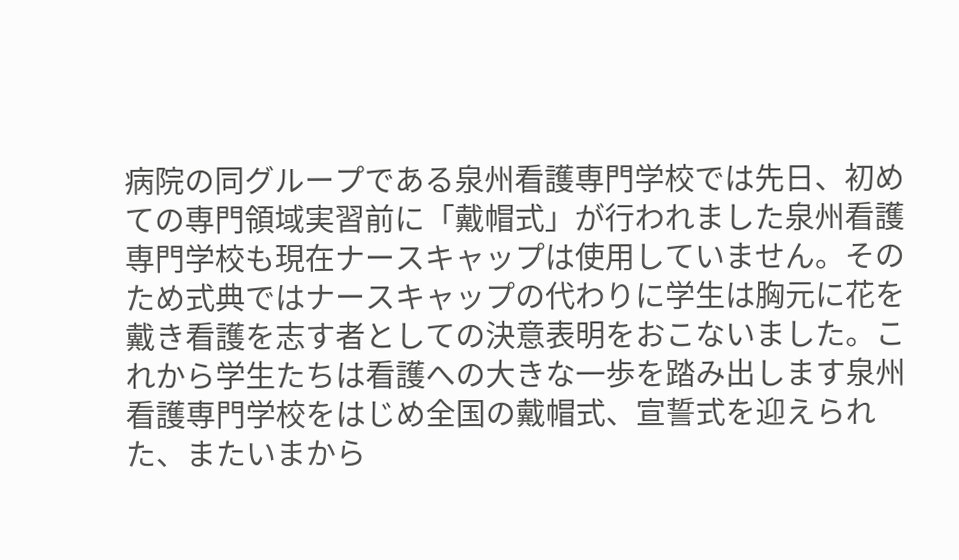病院の同グループである泉州看護専門学校では先日、初めての専門領域実習前に「戴帽式」が行われました泉州看護専門学校も現在ナースキャップは使用していません。そのため式典ではナースキャップの代わりに学生は胸元に花を戴き看護を志す者としての決意表明をおこないました。これから学生たちは看護への大きな一歩を踏み出します泉州看護専門学校をはじめ全国の戴帽式、宣誓式を迎えられた、またいまから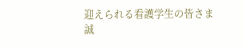迎えられる看護学生の皆さま誠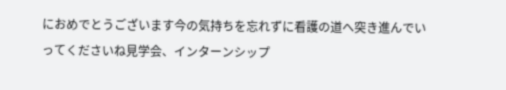におめでとうございます今の気持ちを忘れずに看護の道へ突き進んでいってくださいね見学会、インターンシップ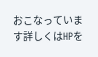おこなっています詳しくはHPを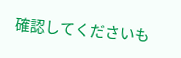確認してくださいも